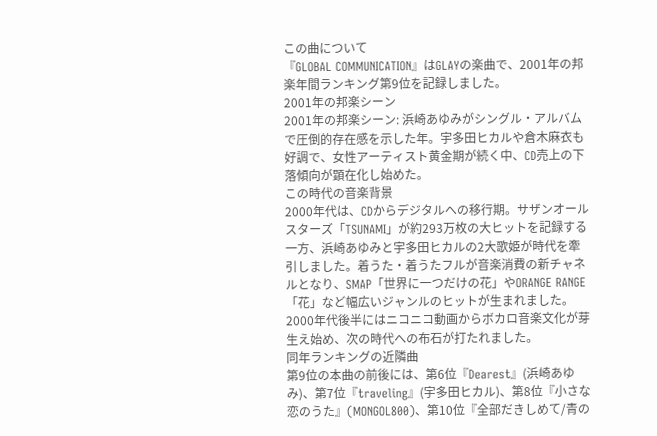この曲について
『GLOBAL COMMUNICATION』はGLAYの楽曲で、2001年の邦楽年間ランキング第9位を記録しました。
2001年の邦楽シーン
2001年の邦楽シーン: 浜崎あゆみがシングル・アルバムで圧倒的存在感を示した年。宇多田ヒカルや倉木麻衣も好調で、女性アーティスト黄金期が続く中、CD売上の下落傾向が顕在化し始めた。
この時代の音楽背景
2000年代は、CDからデジタルへの移行期。サザンオールスターズ「TSUNAMI」が約293万枚の大ヒットを記録する一方、浜崎あゆみと宇多田ヒカルの2大歌姫が時代を牽引しました。着うた・着うたフルが音楽消費の新チャネルとなり、SMAP「世界に一つだけの花」やORANGE RANGE「花」など幅広いジャンルのヒットが生まれました。2000年代後半にはニコニコ動画からボカロ音楽文化が芽生え始め、次の時代への布石が打たれました。
同年ランキングの近隣曲
第9位の本曲の前後には、第6位『Dearest』(浜崎あゆみ)、第7位『traveling』(宇多田ヒカル)、第8位『小さな恋のうた』(MONGOL800)、第10位『全部だきしめて/青の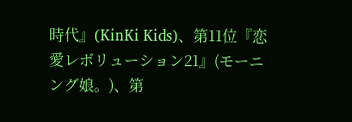時代』(KinKi Kids)、第11位『恋愛レボリューション21』(モーニング娘。)、第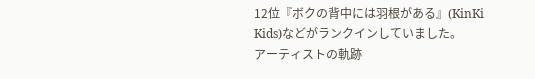12位『ボクの背中には羽根がある』(KinKi Kids)などがランクインしていました。
アーティストの軌跡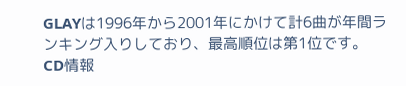GLAYは1996年から2001年にかけて計6曲が年間ランキング入りしており、最高順位は第1位です。
CD情報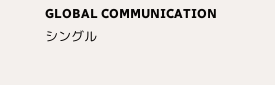GLOBAL COMMUNICATION
シングル